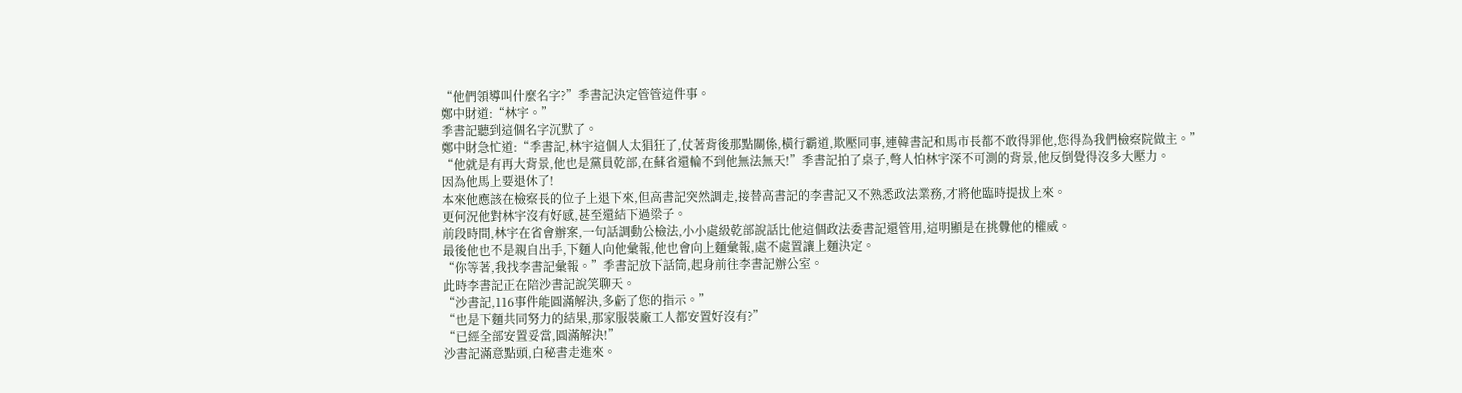“他們領導叫什麼名字?”季書記決定管管這件事。
鄭中財道:“林宇。”
季書記聽到這個名字沉默了。
鄭中財急忙道:“季書記,林宇這個人太猖狂了,仗著背後那點關係,橫行霸道,欺壓同事,連韓書記和馬市長都不敢得罪他,您得為我們檢察院做主。”
“他就是有再大背景,他也是黨員乾部,在蘇省還輪不到他無法無天!”季書記拍了桌子,彆人怕林宇深不可測的背景,他反倒覺得沒多大壓力。
因為他馬上要退休了!
本來他應該在檢察長的位子上退下來,但高書記突然調走,接替高書記的李書記又不熟悉政法業務,才將他臨時提拔上來。
更何況他對林宇沒有好感,甚至還結下過梁子。
前段時間,林宇在省會辦案,一句話調動公檢法,小小處級乾部說話比他這個政法委書記還管用,這明顯是在挑釁他的權威。
最後他也不是親自出手,下麵人向他彙報,他也會向上麵彙報,處不處置讓上麵決定。
“你等著,我找李書記彙報。”季書記放下話筒,起身前往李書記辦公室。
此時李書記正在陪沙書記說笑聊天。
“沙書記,116事件能圓滿解決,多虧了您的指示。”
“也是下麵共同努力的結果,那家服裝廠工人都安置好沒有?”
“已經全部安置妥當,圓滿解決!”
沙書記滿意點頭,白秘書走進來。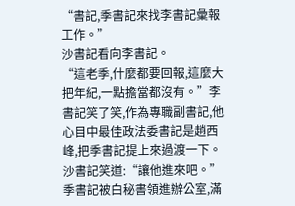“書記,季書記來找李書記彙報工作。”
沙書記看向李書記。
“這老季,什麼都要回報,這麼大把年紀,一點擔當都沒有。”李書記笑了笑,作為專職副書記,他心目中最佳政法委書記是趙西峰,把季書記提上來過渡一下。
沙書記笑道:“讓他進來吧。”
季書記被白秘書領進辦公室,滿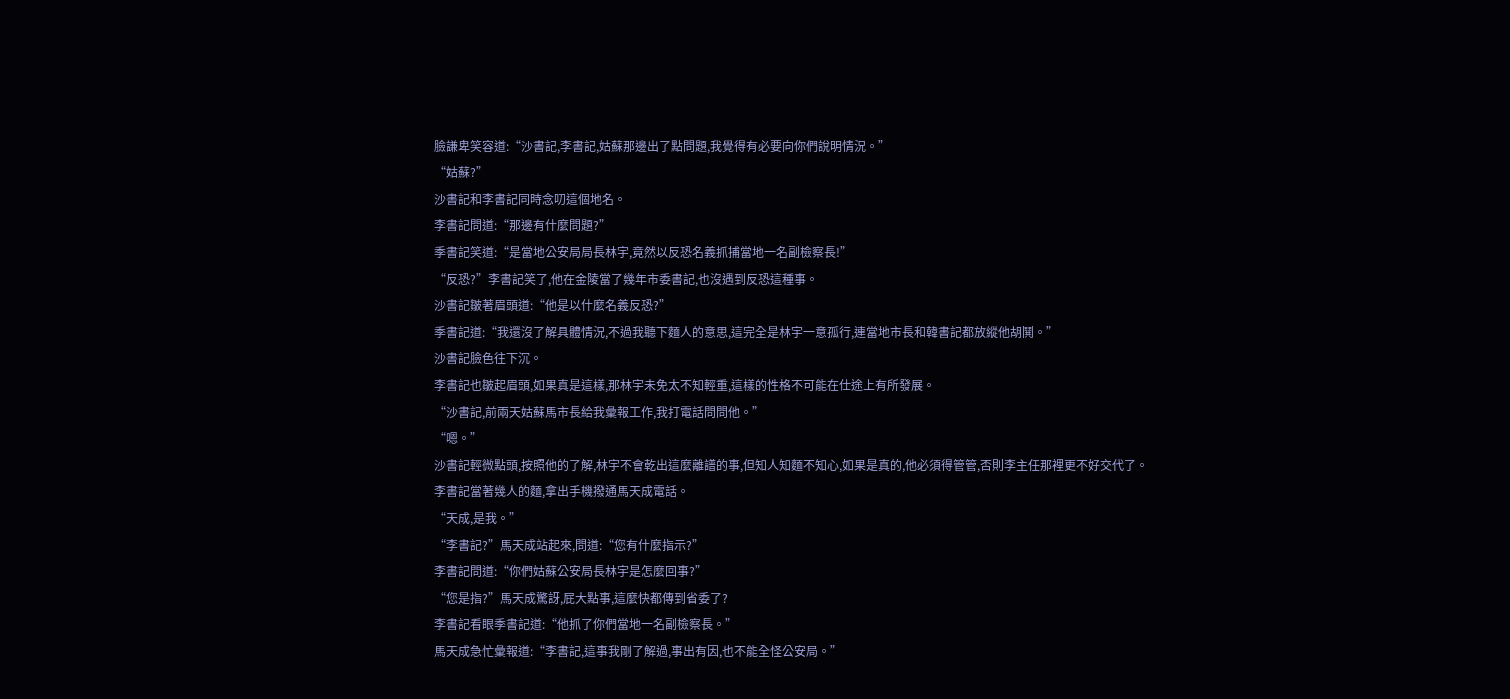臉謙卑笑容道:“沙書記,李書記,姑蘇那邊出了點問題,我覺得有必要向你們說明情況。”
“姑蘇?”
沙書記和李書記同時念叨這個地名。
李書記問道:“那邊有什麼問題?”
季書記笑道:“是當地公安局局長林宇,竟然以反恐名義抓捕當地一名副檢察長!”
“反恐?”李書記笑了,他在金陵當了幾年市委書記,也沒遇到反恐這種事。
沙書記皺著眉頭道:“他是以什麼名義反恐?”
季書記道:“我還沒了解具體情況,不過我聽下麵人的意思,這完全是林宇一意孤行,連當地市長和韓書記都放縱他胡鬨。”
沙書記臉色往下沉。
李書記也皺起眉頭,如果真是這樣,那林宇未免太不知輕重,這樣的性格不可能在仕途上有所發展。
“沙書記,前兩天姑蘇馬市長給我彙報工作,我打電話問問他。”
“嗯。”
沙書記輕微點頭,按照他的了解,林宇不會乾出這麼離譜的事,但知人知麵不知心,如果是真的,他必須得管管,否則李主任那裡更不好交代了。
李書記當著幾人的麵,拿出手機撥通馬天成電話。
“天成,是我。”
“李書記?”馬天成站起來,問道:“您有什麼指示?”
李書記問道:“你們姑蘇公安局長林宇是怎麼回事?”
“您是指?”馬天成驚訝,屁大點事,這麼快都傳到省委了?
李書記看眼季書記道:“他抓了你們當地一名副檢察長。”
馬天成急忙彙報道:“李書記,這事我剛了解過,事出有因,也不能全怪公安局。”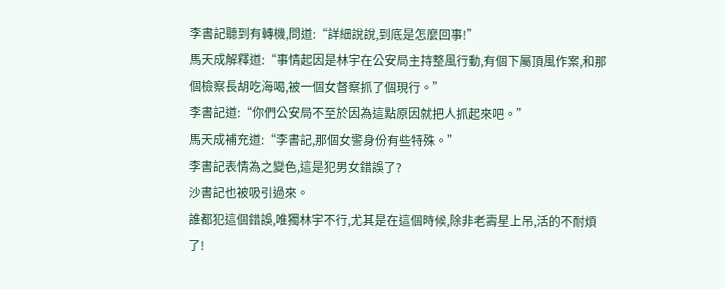李書記聽到有轉機,問道:“詳細說說,到底是怎麼回事!”
馬天成解釋道:“事情起因是林宇在公安局主持整風行動,有個下屬頂風作案,和那個檢察長胡吃海喝,被一個女督察抓了個現行。”
李書記道:“你們公安局不至於因為這點原因就把人抓起來吧。”
馬天成補充道:“李書記,那個女警身份有些特殊。”
李書記表情為之變色,這是犯男女錯誤了?
沙書記也被吸引過來。
誰都犯這個錯誤,唯獨林宇不行,尤其是在這個時候,除非老壽星上吊,活的不耐煩了!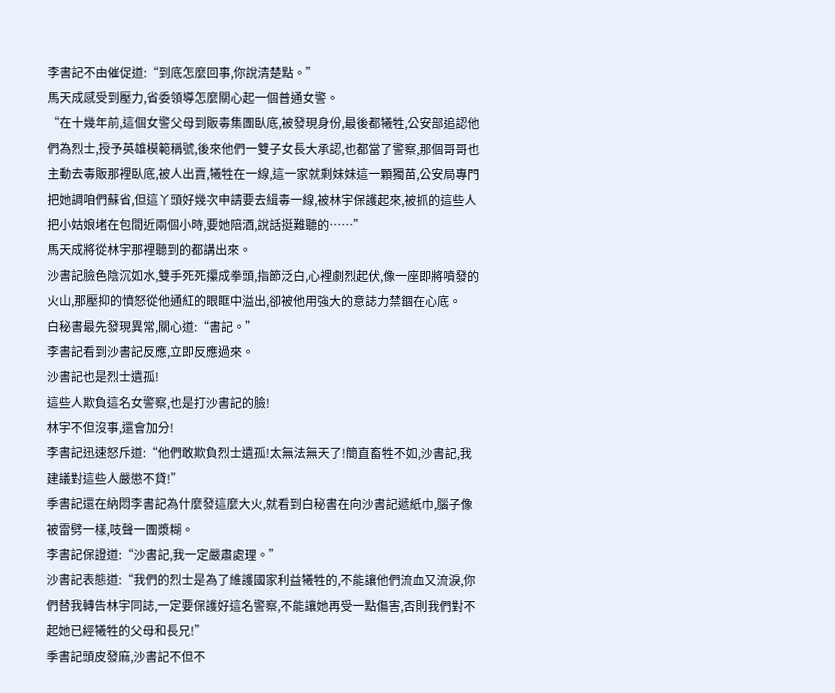李書記不由催促道:“到底怎麼回事,你說清楚點。”
馬天成感受到壓力,省委領導怎麼關心起一個普通女警。
“在十幾年前,這個女警父母到販毒集團臥底,被發現身份,最後都犧牲,公安部追認他們為烈士,授予英雄模範稱號,後來他們一雙子女長大承認,也都當了警察,那個哥哥也主動去毒販那裡臥底,被人出賣,犧牲在一線,這一家就剩妹妹這一顆獨苗,公安局專門把她調咱們蘇省,但這丫頭好幾次申請要去緝毒一線,被林宇保護起來,被抓的這些人把小姑娘堵在包間近兩個小時,要她陪酒,說話挺難聽的……”
馬天成將從林宇那裡聽到的都講出來。
沙書記臉色陰沉如水,雙手死死攥成拳頭,指節泛白,心裡劇烈起伏,像一座即將噴發的火山,那壓抑的憤怒從他通紅的眼眶中溢出,卻被他用強大的意誌力禁錮在心底。
白秘書最先發現異常,關心道:“書記。”
李書記看到沙書記反應,立即反應過來。
沙書記也是烈士遺孤!
這些人欺負這名女警察,也是打沙書記的臉!
林宇不但沒事,還會加分!
李書記迅速怒斥道:“他們敢欺負烈士遺孤!太無法無天了!簡直畜牲不如,沙書記,我建議對這些人嚴懲不貸!”
季書記還在納悶李書記為什麼發這麼大火,就看到白秘書在向沙書記遞紙巾,腦子像被雷劈一樣,吱聲一團漿糊。
李書記保證道:“沙書記,我一定嚴肅處理。”
沙書記表態道:“我們的烈士是為了維護國家利益犧牲的,不能讓他們流血又流淚,你們替我轉告林宇同誌,一定要保護好這名警察,不能讓她再受一點傷害,否則我們對不起她已經犧牲的父母和長兄!”
季書記頭皮發麻,沙書記不但不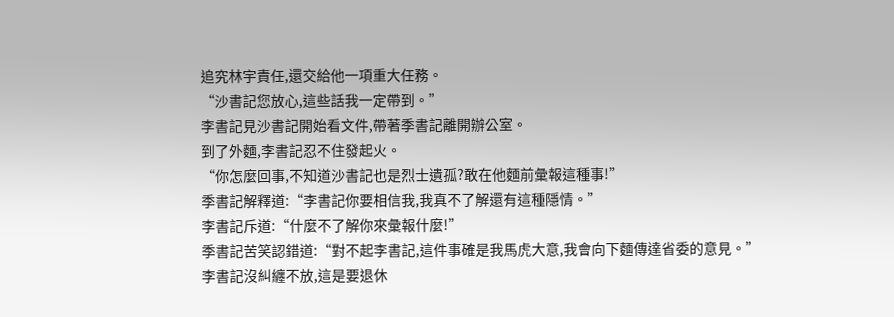追究林宇責任,還交給他一項重大任務。
“沙書記您放心,這些話我一定帶到。”
李書記見沙書記開始看文件,帶著季書記離開辦公室。
到了外麵,李書記忍不住發起火。
“你怎麼回事,不知道沙書記也是烈士遺孤?敢在他麵前彙報這種事!”
季書記解釋道:“李書記你要相信我,我真不了解還有這種隱情。”
李書記斥道:“什麼不了解你來彙報什麼!”
季書記苦笑認錯道:“對不起李書記,這件事確是我馬虎大意,我會向下麵傳達省委的意見。”
李書記沒糾纏不放,這是要退休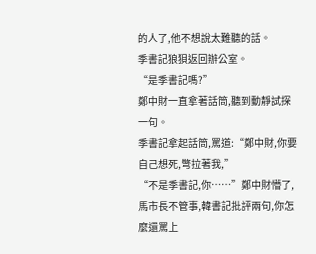的人了,他不想說太難聽的話。
季書記狼狽返回辦公室。
“是季書記嗎?”
鄭中財一直拿著話筒,聽到動靜試探一句。
季書記拿起話筒,罵道:“鄭中財,你要自己想死,彆拉著我,”
“不是季書記,你……”鄭中財懵了,馬市長不管事,韓書記批評兩句,你怎麼還罵上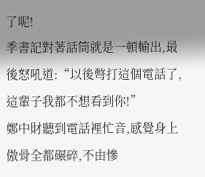了呢!
季書記對著話筒就是一頓輸出,最後怒吼道:“以後彆打這個電話了,這輩子我都不想看到你!”
鄭中財聽到電話裡忙音,感覺身上傲骨全都碾碎,不由慘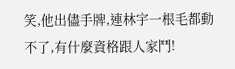笑,他出儘手牌,連林宇一根毛都動不了,有什麼資格跟人家鬥!